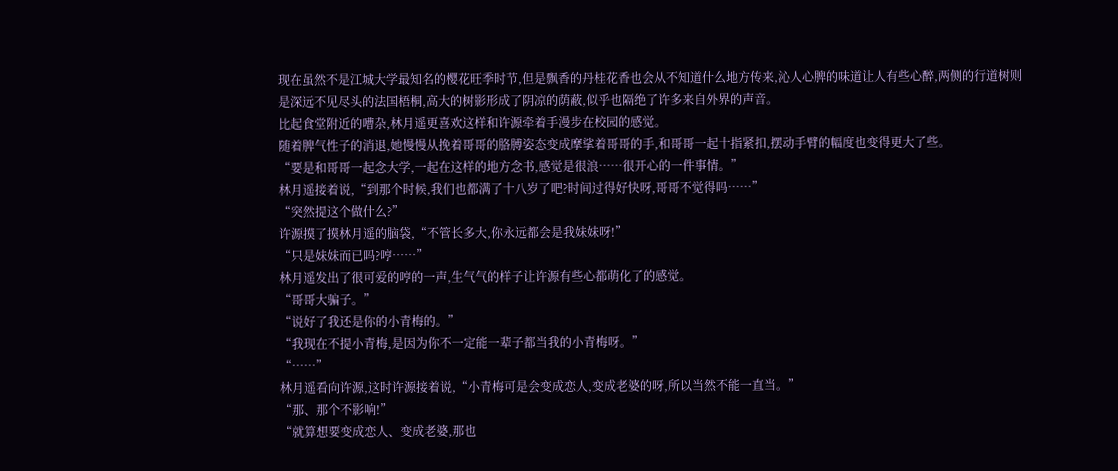现在虽然不是江城大学最知名的樱花旺季时节,但是飘香的丹桂花香也会从不知道什么地方传来,沁人心脾的味道让人有些心醉,两侧的行道树则是深远不见尽头的法国梧桐,高大的树影形成了阴凉的荫蔽,似乎也隔绝了许多来自外界的声音。
比起食堂附近的嘈杂,林月遥更喜欢这样和许源牵着手漫步在校园的感觉。
随着脾气性子的消退,她慢慢从挽着哥哥的胳膊姿态变成摩挲着哥哥的手,和哥哥一起十指紧扣,摆动手臂的幅度也变得更大了些。
“要是和哥哥一起念大学,一起在这样的地方念书,感觉是很浪……很开心的一件事情。”
林月遥接着说,“到那个时候,我们也都满了十八岁了吧?时间过得好快呀,哥哥不觉得吗……”
“突然提这个做什么?”
许源摸了摸林月遥的脑袋,“不管长多大,你永远都会是我妹妹呀!”
“只是妹妹而已吗?哼……”
林月遥发出了很可爱的哼的一声,生气气的样子让许源有些心都萌化了的感觉。
“哥哥大骗子。”
“说好了我还是你的小青梅的。”
“我现在不提小青梅,是因为你不一定能一辈子都当我的小青梅呀。”
“……”
林月遥看向许源,这时许源接着说,“小青梅可是会变成恋人,变成老婆的呀,所以当然不能一直当。”
“那、那个不影响!”
“就算想要变成恋人、变成老婆,那也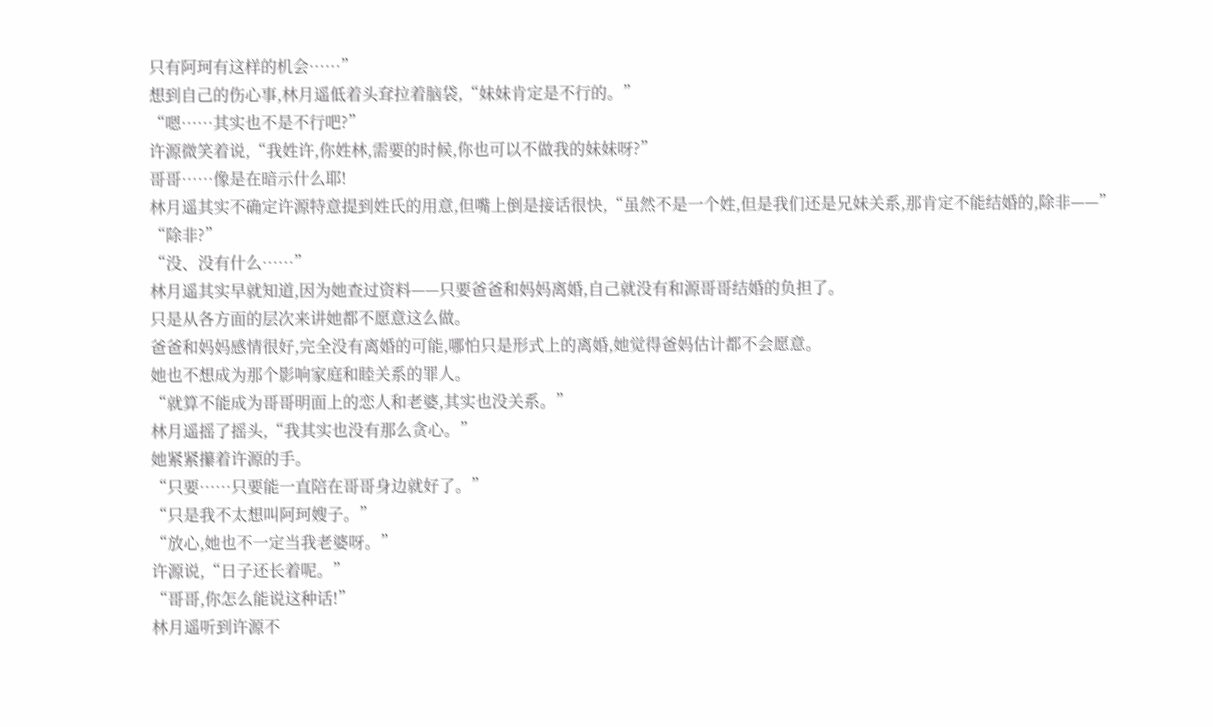只有阿珂有这样的机会……”
想到自己的伤心事,林月遥低着头耷拉着脑袋,“妹妹肯定是不行的。”
“嗯……其实也不是不行吧?”
许源微笑着说,“我姓许,你姓林,需要的时候,你也可以不做我的妹妹呀?”
哥哥……像是在暗示什么耶!
林月遥其实不确定许源特意提到姓氏的用意,但嘴上倒是接话很快,“虽然不是一个姓,但是我们还是兄妹关系,那肯定不能结婚的,除非——”
“除非?”
“没、没有什么……”
林月遥其实早就知道,因为她查过资料——只要爸爸和妈妈离婚,自己就没有和源哥哥结婚的负担了。
只是从各方面的层次来讲她都不愿意这么做。
爸爸和妈妈感情很好,完全没有离婚的可能,哪怕只是形式上的离婚,她觉得爸妈估计都不会愿意。
她也不想成为那个影响家庭和睦关系的罪人。
“就算不能成为哥哥明面上的恋人和老婆,其实也没关系。”
林月遥摇了摇头,“我其实也没有那么贪心。”
她紧紧攥着许源的手。
“只要……只要能一直陪在哥哥身边就好了。”
“只是我不太想叫阿珂嫂子。”
“放心,她也不一定当我老婆呀。”
许源说,“日子还长着呢。”
“哥哥,你怎么能说这种话!”
林月遥听到许源不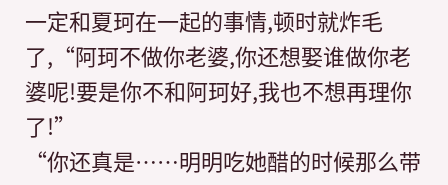一定和夏珂在一起的事情,顿时就炸毛了,“阿珂不做你老婆,你还想娶谁做你老婆呢!要是你不和阿珂好,我也不想再理你了!”
“你还真是……明明吃她醋的时候那么带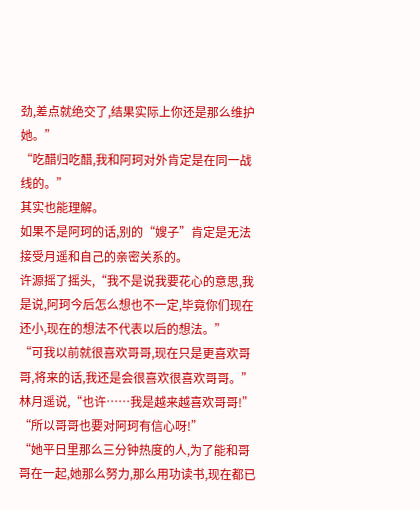劲,差点就绝交了,结果实际上你还是那么维护她。”
“吃醋归吃醋,我和阿珂对外肯定是在同一战线的。”
其实也能理解。
如果不是阿珂的话,别的“嫂子”肯定是无法接受月遥和自己的亲密关系的。
许源摇了摇头,“我不是说我要花心的意思,我是说,阿珂今后怎么想也不一定,毕竟你们现在还小,现在的想法不代表以后的想法。”
“可我以前就很喜欢哥哥,现在只是更喜欢哥哥,将来的话,我还是会很喜欢很喜欢哥哥。”
林月遥说,“也许……我是越来越喜欢哥哥!”
“所以哥哥也要对阿珂有信心呀!”
“她平日里那么三分钟热度的人,为了能和哥哥在一起,她那么努力,那么用功读书,现在都已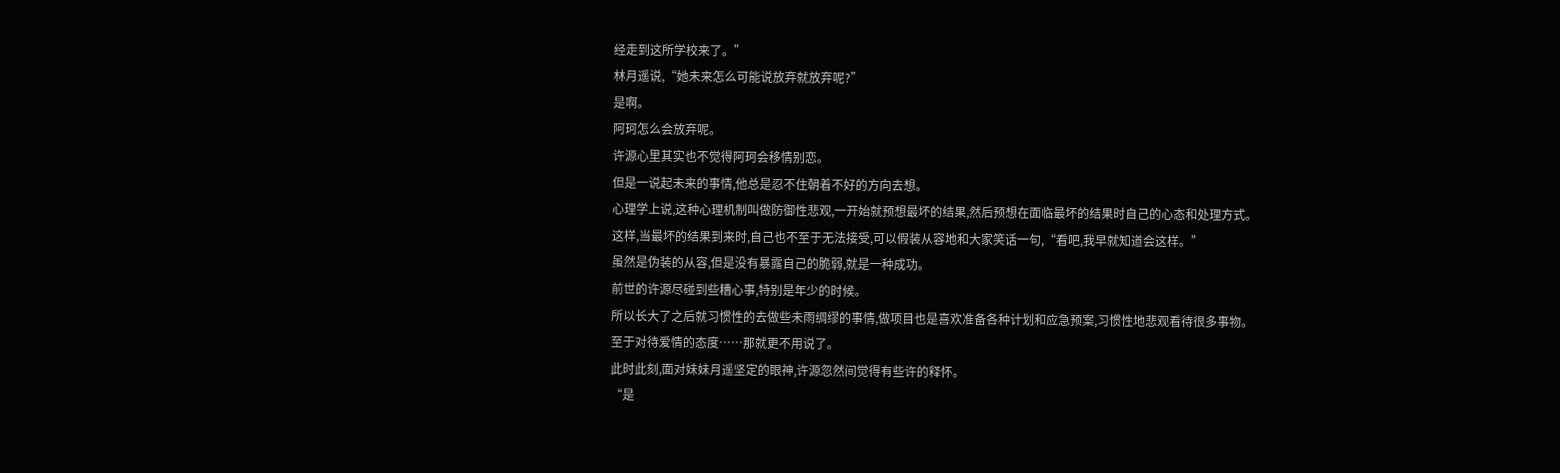经走到这所学校来了。”
林月遥说,“她未来怎么可能说放弃就放弃呢?”
是啊。
阿珂怎么会放弃呢。
许源心里其实也不觉得阿珂会移情别恋。
但是一说起未来的事情,他总是忍不住朝着不好的方向去想。
心理学上说,这种心理机制叫做防御性悲观,一开始就预想最坏的结果,然后预想在面临最坏的结果时自己的心态和处理方式。
这样,当最坏的结果到来时,自己也不至于无法接受,可以假装从容地和大家笑话一句,“看吧,我早就知道会这样。”
虽然是伪装的从容,但是没有暴露自己的脆弱,就是一种成功。
前世的许源尽碰到些糟心事,特别是年少的时候。
所以长大了之后就习惯性的去做些未雨绸缪的事情,做项目也是喜欢准备各种计划和应急预案,习惯性地悲观看待很多事物。
至于对待爱情的态度……那就更不用说了。
此时此刻,面对妹妹月遥坚定的眼神,许源忽然间觉得有些许的释怀。
“是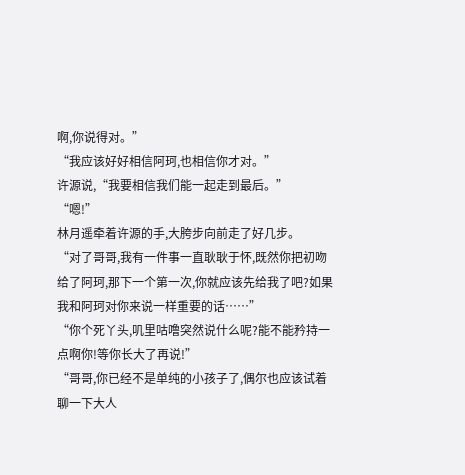啊,你说得对。”
“我应该好好相信阿珂,也相信你才对。”
许源说,“我要相信我们能一起走到最后。”
“嗯!”
林月遥牵着许源的手,大胯步向前走了好几步。
“对了哥哥,我有一件事一直耿耿于怀,既然你把初吻给了阿珂,那下一个第一次,你就应该先给我了吧?如果我和阿珂对你来说一样重要的话……”
“你个死丫头,叽里咕噜突然说什么呢?能不能矜持一点啊你!等你长大了再说!”
“哥哥,你已经不是单纯的小孩子了,偶尔也应该试着聊一下大人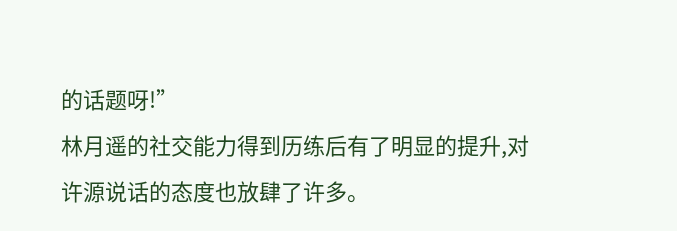的话题呀!”
林月遥的社交能力得到历练后有了明显的提升,对许源说话的态度也放肆了许多。